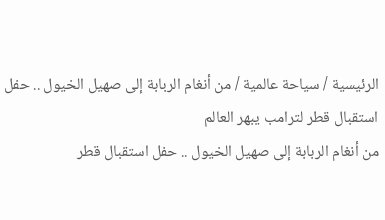الرئيسية / سياحة عالمية / من أنغام الربابة إلى صهيل الخيول .. حفل استقبال قطر لترامب يبهر العالم
من أنغام الربابة إلى صهيل الخيول .. حفل استقبال قطر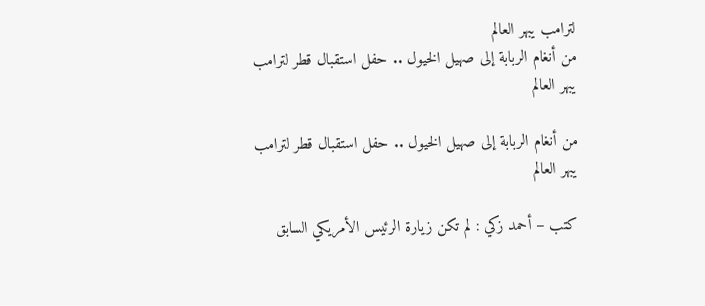لترامب يبهر العالم
من أنغام الربابة إلى صهيل الخيول .. حفل استقبال قطر لترامب يبهر العالم

من أنغام الربابة إلى صهيل الخيول .. حفل استقبال قطر لترامب يبهر العالم

كتب – أحمد زكي : لم تكن زيارة الرئيس الأمريكي السابق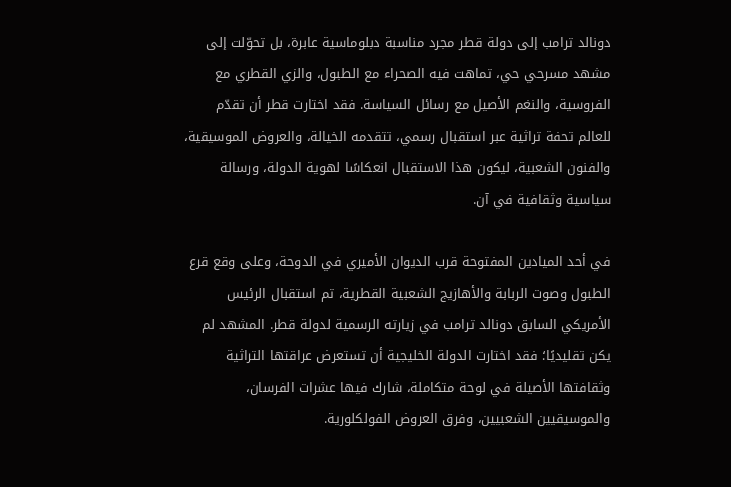دونالد ترامب إلى دولة قطر مجرد مناسبة دبلوماسية عابرة، بل تحوّلت إلى مشهد مسرحي حي، تماهت فيه الصحراء مع الطبول، والزي القطري مع الفروسية، والنغم الأصيل مع رسائل السياسة. فقد اختارت قطر أن تقدّم للعالم تحفة تراثية عبر استقبال رسمي، تتقدمه الخيالة، والعروض الموسيقية، والفنون الشعبية، ليكون هذا الاستقبال انعكاسًا لهوية الدولة، ورسالة سياسية وثقافية في آن.

في أحد الميادين المفتوحة قرب الديوان الأميري في الدوحة، وعلى وقع قرع الطبول وصوت الربابة والأهازيج الشعبية القطرية، تم استقبال الرئيس الأمريكي السابق دونالد ترامب في زيارته الرسمية لدولة قطر. المشهد لم يكن تقليديًا؛ فقد اختارت الدولة الخليجية أن تستعرض عراقتها التراثية وثقافتها الأصيلة في لوحة متكاملة، شارك فيها عشرات الفرسان، والموسيقيين الشعبيين، وفرق العروض الفولكلورية.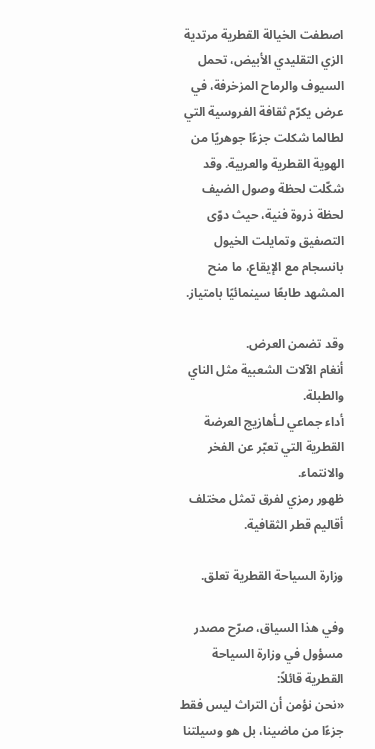اصطفت الخيالة القطرية مرتدية الزي التقليدي الأبيض، تحمل السيوف والرماح المزخرفة، في عرض يكرّم ثقافة الفروسية التي لطالما شكلت جزءًا جوهريًا من الهوية القطرية والعربية. وقد شكّلت لحظة وصول الضيف لحظة ذروة فنية، حيث دوّى التصفيق وتمايلت الخيول بانسجام مع الإيقاع، ما منح المشهد طابعًا سينمائيًا بامتياز.

وقد تضمن العرض.
أنغام الآلات الشعبية مثل الناي والطبلة.
أداء جماعي لـأهازيج العرضة القطرية التي تعبّر عن الفخر والانتماء.
ظهور رمزي لفرق تمثل مختلف أقاليم قطر الثقافية.

وزارة السياحة القطرية تعلق.

وفي هذا السياق، صرّح مصدر مسؤول في وزارة السياحة القطرية قائلاً:
«نحن نؤمن أن التراث ليس فقط جزءًا من ماضينا، بل هو وسيلتنا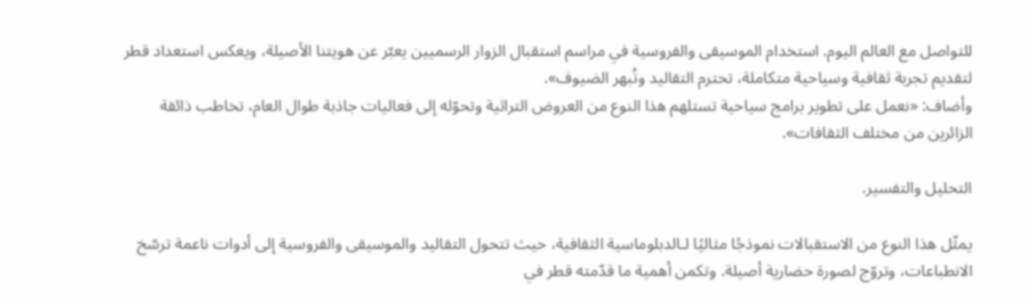للتواصل مع العالم اليوم. استخدام الموسيقى والفروسية في مراسم استقبال الزوار الرسميين يعبّر عن هويتنا الأصيلة، ويعكس استعداد قطر لتقديم تجربة ثقافية وسياحية متكاملة، تحترم التقاليد وتُبهر الضيوف».
وأضاف: «نعمل على تطوير برامج سياحية تستلهم هذا النوع من العروض التراثية وتحوّله إلى فعاليات جاذبة طوال العام، تخاطب ذائقة الزائرين من مختلف الثقافات».

التحليل والتفسير.

يمثّل هذا النوع من الاستقبالات نموذجًا مثاليًا لـالدبلوماسية الثقافية، حيث تتحول التقاليد والموسيقى والفروسية إلى أدوات ناعمة ترسّخ الانطباعات، وتروّج لصورة حضارية أصيلة. وتكمن أهمية ما قدّمته قطر في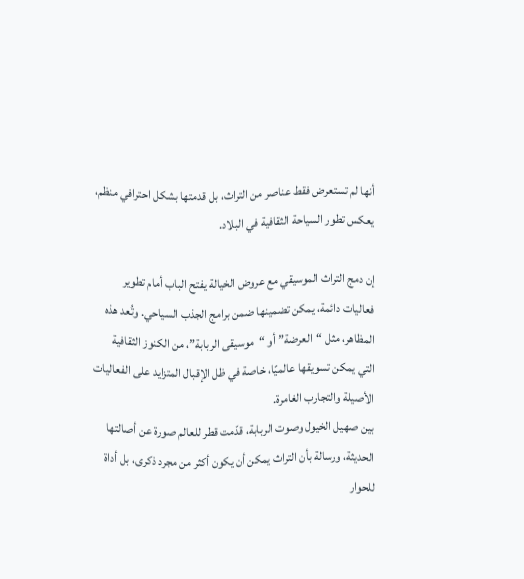أنها لم تستعرض فقط عناصر من التراث، بل قدمتها بشكل احترافي منظم، يعكس تطور السياحة الثقافية في البلاد.

إن دمج التراث الموسيقي مع عروض الخيالة يفتح الباب أمام تطوير فعاليات دائمة، يمكن تضمينها ضمن برامج الجذب السياحي. وتُعد هذه المظاهر، مثل “العرضة” أو “موسيقى الربابة”، من الكنوز الثقافية التي يمكن تسويقها عالميًا، خاصة في ظل الإقبال المتزايد على الفعاليات الأصيلة والتجارب الغامرة.
بين صهيل الخيول وصوت الربابة، قدّمت قطر للعالم صورة عن أصالتها الحديثة، ورسالة بأن التراث يمكن أن يكون أكثر من مجرد ذكرى، بل أداة للحوار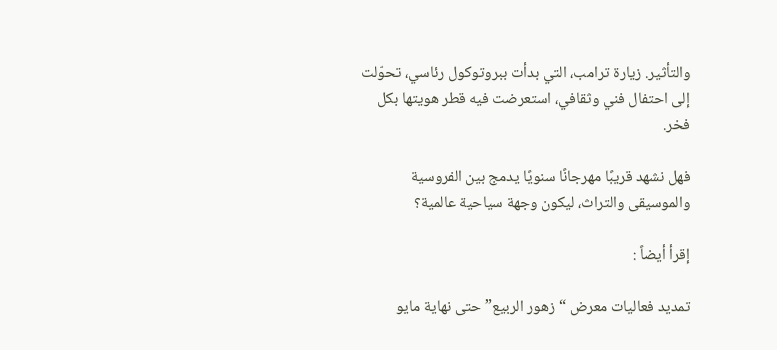والتأثير. زيارة ترامب، التي بدأت ببروتوكول رئاسي، تحوّلت إلى احتفال فني وثقافي، استعرضت فيه قطر هويتها بكل فخر.

فهل نشهد قريبًا مهرجانًا سنويًا يدمج بين الفروسية والموسيقى والتراث، ليكون وجهة سياحية عالمية؟

إقرأ أيضاً :

تمديد فعاليات معرض “زهور الربيع” حتى نهاية مايو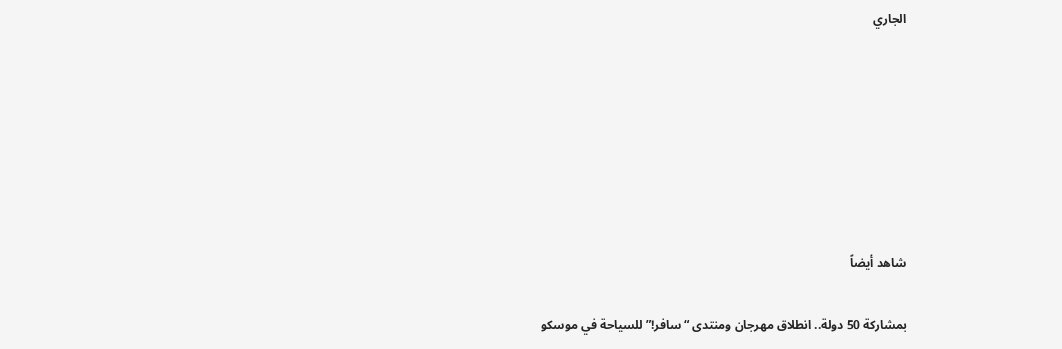الجاري







شاهد أيضاً

بمشاركة 50 دولة.. انطلاق مهرجان ومنتدى “سافر!” للسياحة في موسكو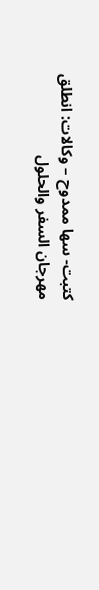كتبت- سها ممدوح – وكالات: انطلق مهرجان السفر والحلول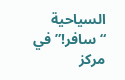السياحية “سافر!” في مركز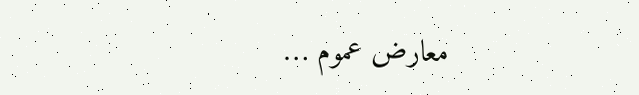معارض عموم …